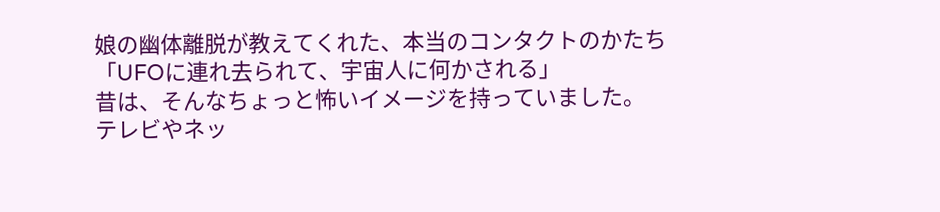娘の幽体離脱が教えてくれた、本当のコンタクトのかたち
「UFOに連れ去られて、宇宙人に何かされる」
昔は、そんなちょっと怖いイメージを持っていました。
テレビやネッ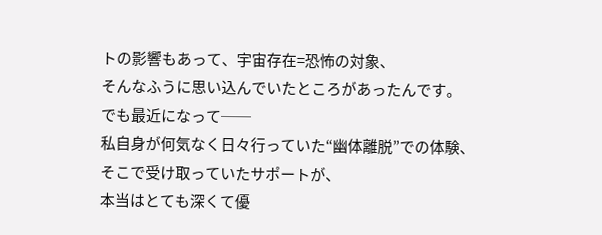トの影響もあって、宇宙存在=恐怖の対象、
そんなふうに思い込んでいたところがあったんです。
でも最近になって──
私自身が何気なく日々行っていた“幽体離脱”での体験、
そこで受け取っていたサポートが、
本当はとても深くて優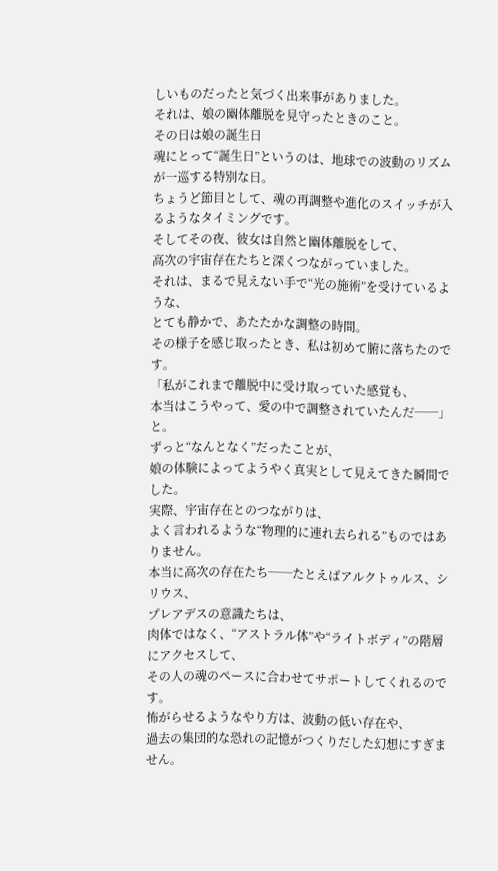しいものだったと気づく出来事がありました。
それは、娘の幽体離脱を見守ったときのこと。
その日は娘の誕生日
魂にとって“誕生日”というのは、地球での波動のリズムが一巡する特別な日。
ちょうど節目として、魂の再調整や進化のスイッチが入るようなタイミングです。
そしてその夜、彼女は自然と幽体離脱をして、
高次の宇宙存在たちと深くつながっていました。
それは、まるで見えない手で“光の施術”を受けているような、
とても静かで、あたたかな調整の時間。
その様子を感じ取ったとき、私は初めて腑に落ちたのです。
「私がこれまで離脱中に受け取っていた感覚も、
本当はこうやって、愛の中で調整されていたんだ──」と。
ずっと“なんとなく”だったことが、
娘の体験によってようやく真実として見えてきた瞬間でした。
実際、宇宙存在とのつながりは、
よく言われるような“物理的に連れ去られる”ものではありません。
本当に高次の存在たち──たとえばアルクトゥルス、シリウス、
プレアデスの意識たちは、
肉体ではなく、“アストラル体”や“ライトボディ”の階層にアクセスして、
その人の魂のペースに合わせてサポートしてくれるのです。
怖がらせるようなやり方は、波動の低い存在や、
過去の集団的な恐れの記憶がつくりだした幻想にすぎません。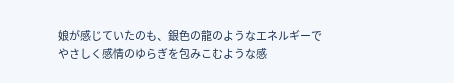娘が感じていたのも、銀色の龍のようなエネルギーで
やさしく感情のゆらぎを包みこむような感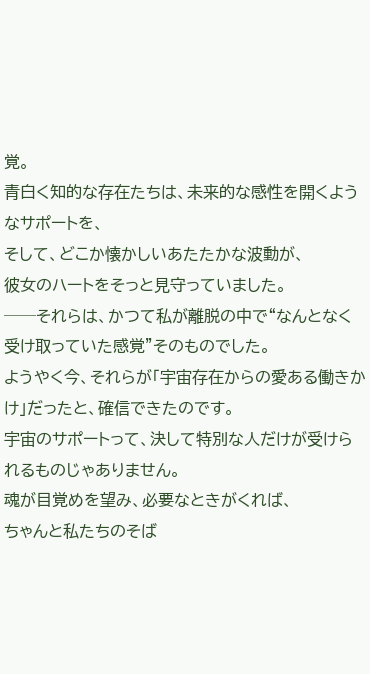覚。
青白く知的な存在たちは、未来的な感性を開くようなサポートを、
そして、どこか懐かしいあたたかな波動が、
彼女のハートをそっと見守っていました。
──それらは、かつて私が離脱の中で“なんとなく受け取っていた感覚”そのものでした。
ようやく今、それらが「宇宙存在からの愛ある働きかけ」だったと、確信できたのです。
宇宙のサポートって、決して特別な人だけが受けられるものじゃありません。
魂が目覚めを望み、必要なときがくれば、
ちゃんと私たちのそば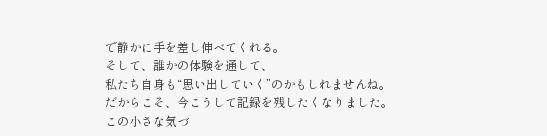で静かに手を差し伸べてくれる。
そして、誰かの体験を通して、
私たち自身も“思い出していく”のかもしれませんね。
だからこそ、今こうして記録を残したくなりました。
この小さな気づ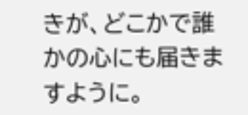きが、どこかで誰かの心にも届きますように。